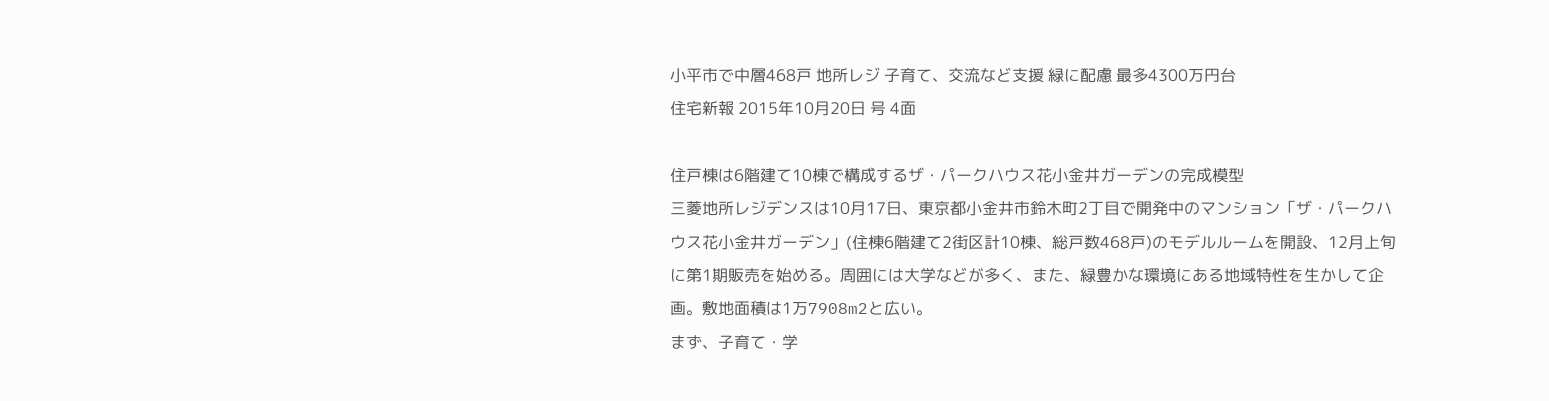小平市で中層468戸 地所レジ 子育て、交流など支援 緑に配慮 最多4300万円台
住宅新報 2015年10月20日 号 4面

住戸棟は6階建て10棟で構成するザ・パークハウス花小金井ガーデンの完成模型
三菱地所レジデンスは10月17日、東京都小金井市鈴木町2丁目で開発中のマンション「ザ・パークハウス花小金井ガーデン」(住棟6階建て2街区計10棟、総戸数468戸)のモデルルームを開設、12月上旬に第1期販売を始める。周囲には大学などが多く、また、緑豊かな環境にある地域特性を生かして企画。敷地面積は1万7908m2と広い。
まず、子育て・学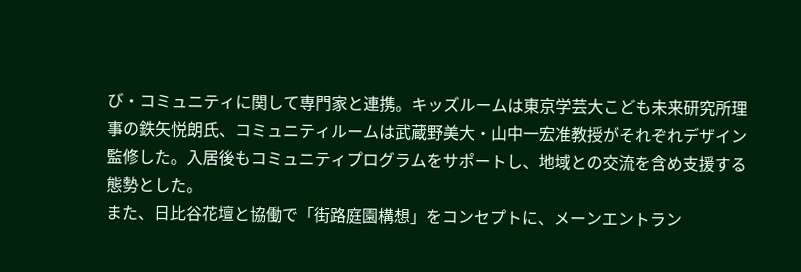び・コミュニティに関して専門家と連携。キッズルームは東京学芸大こども未来研究所理事の鉄矢悦朗氏、コミュニティルームは武蔵野美大・山中一宏准教授がそれぞれデザイン監修した。入居後もコミュニティプログラムをサポートし、地域との交流を含め支援する態勢とした。
また、日比谷花壇と協働で「街路庭園構想」をコンセプトに、メーンエントラン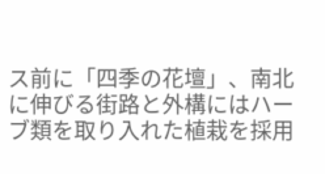ス前に「四季の花壇」、南北に伸びる街路と外構にはハーブ類を取り入れた植栽を採用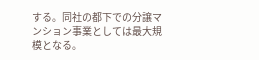する。同社の都下での分譲マンション事業としては最大規模となる。